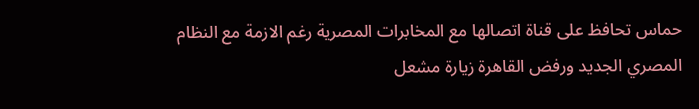حماس تحافظ على قناة اتصالها مع المخابرات المصرية رغم الازمة مع النظام المصري الجديد ورفض القاهرة زيارة مشعل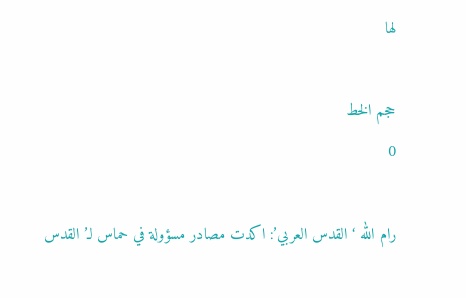لها

حجم الخط
0

رام الله ‘القدس العربي’: اكدت مصادر مسؤولة في حماس لـ’القدس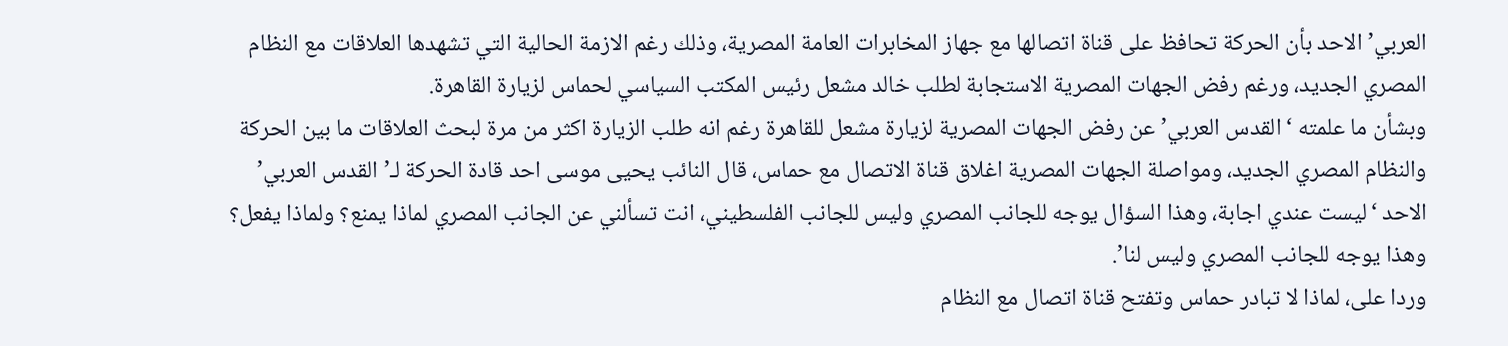العربي’ الاحد بأن الحركة تحافظ على قناة اتصالها مع جهاز المخابرات العامة المصرية، وذلك رغم الازمة الحالية التي تشهدها العلاقات مع النظام المصري الجديد، ورغم رفض الجهات المصرية الاستجابة لطلب خالد مشعل رئيس المكتب السياسي لحماس لزيارة القاهرة.
وبشأن ما علمته ‘القدس العربي’ عن رفض الجهات المصرية لزيارة مشعل للقاهرة رغم انه طلب الزيارة اكثر من مرة لبحث العلاقات ما بين الحركة والنظام المصري الجديد، ومواصلة الجهات المصرية اغلاق قناة الاتصال مع حماس، قال النائب يحيى موسى احد قادة الحركة لـ’القدس العربي’ الاحد ‘ليست عندي اجابة، وهذا السؤال يوجه للجانب المصري وليس للجانب الفلسطيني، انت تسألني عن الجانب المصري لماذا يمنع؟ ولماذا يفعل؟ وهذا يوجه للجانب المصري وليس لنا’.
وردا على، لماذا لا تبادر حماس وتفتح قناة اتصال مع النظام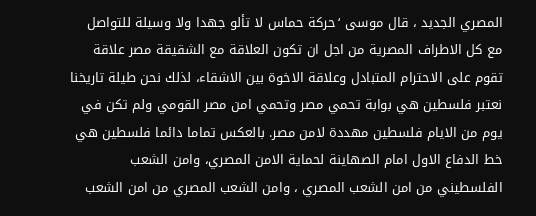المصري الجديد ، قال موسى ‘حركة حماس لا تألو جهدا ولا وسيلة للتواصل مع كل الاطراف المصرية من اجل ان تكون العلاقة مع الشقيقة مصر علاقة تقوم على الاحترام المتبادل وعلاقة الاخوة بين الاشقاء، لذلك نحن طيلة تاريخنا نعتبر فلسطين هي بوابة تحمي مصر وتحمي امن مصر القومي ولم تكن في يوم من الايام فلسطين مهددة لامن مصر. بالعكس تماما دائما فلسطين هي خط الدفاع الاول امام الصهاينة لحماية الامن المصري، وامن الشعب الفلسطيني من امن الشعب المصري ، وامن الشعب المصري من امن الشعب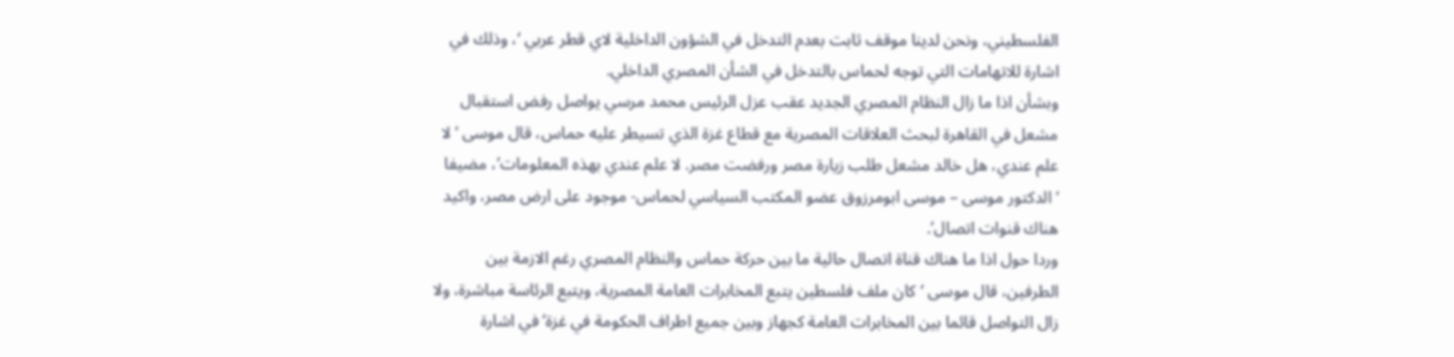الفلسطيني، ونحن لدينا موقف ثابت بعدم التدخل في الشؤون الداخلية لاي قطر عربي ‘، وذلك في اشارة للاتهامات التي توجه لحماس بالتدخل في الشأن المصري الداخلي.
وبشأن اذا ما زال النظام المصري الجديد عقب عزل الرئيس محمد مرسي يواصل رفض استقبال مشعل في القاهرة لبحث العلاقات المصرية مع قطاع غزة الذي تسيطر عليه حماس، قال موسى ‘لا علم عندي، هل خالد مشعل طلب زيارة مصر ورفضت مصر. لا علم عندي بهذه المعلومات’، مضيفا ‘الدكتور موسى – موسى ابومرزوق عضو المكتب السياسي لحماس- موجود على ارض مصر، واكيد هناك قنوات اتصال’.
وردا حول اذا ما هناك قناة اتصال حالية ما بين حركة حماس والنظام المصري رغم الازمة بين الطرفين، قال موسى ‘كان ملف فلسطين يتبع المخابرات العامة المصرية، ويتبع الرئاسة مباشرة، ولا زال التواصل قائما بين المخابرات العامة كجهاز وبين جميع اطراف الحكومة في غزة’ في اشارة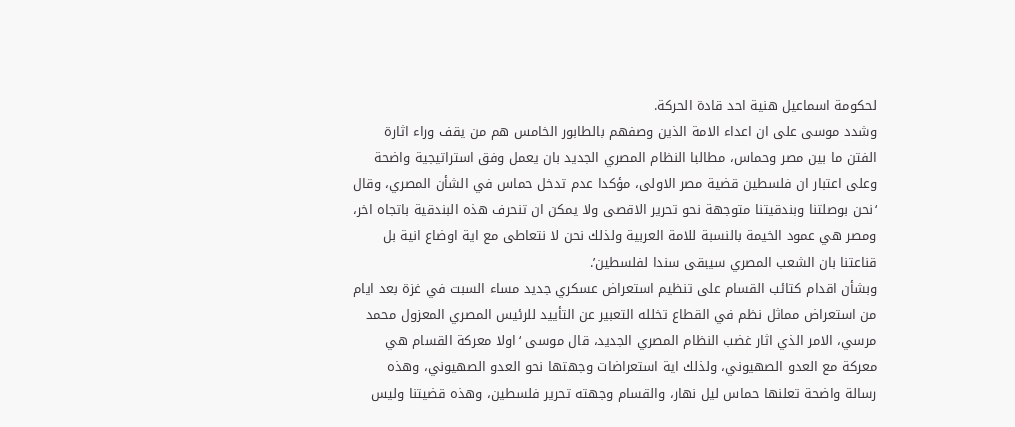لحكومة اسماعيل هنية احد قادة الحركة.
وشدد موسى على ان اعداء الامة الذين وصفهم بالطابور الخامس هم من يقف وراء اثارة الفتن ما بين مصر وحماس، مطالبا النظام المصري الجديد بان يعمل وفق استراتيجية واضحة وعلى اعتبار ان فلسطين قضية مصر الاولى، مؤكدا عدم تدخل حماس في الشأن المصري، وقال ‘نحن بوصلتنا وبندقيتنا متوجهة نحو تحرير الاقصى ولا يمكن ان تنحرف هذه البندقية باتجاه اخر، ومصر هي عمود الخيمة بالنسبة للامة العربية ولذلك نحن لا نتعاطى مع اية اوضاع انية بل قناعتنا بان الشعب المصري سيبقى سندا لفلسطين’.
وبشأن اقدام كتائب القسام على تنظيم استعراض عسكري جديد مساء السبت في غزة بعد ايام من استعراض مماثل نظم في القطاع تخلله التعبير عن التأييد للرئيس المصري المعزول محمد مرسي، الامر الذي اثار غضب النظام المصري الجديد، قال موسى ‘اولا معركة القسام هي معركة مع العدو الصهيوني، ولذلك اية استعراضات وجهتها نحو العدو الصهيوني، وهذه رسالة واضحة تعلنها حماس ليل نهار، والقسام وجهته تحرير فلسطين، وهذه قضيتنا وليس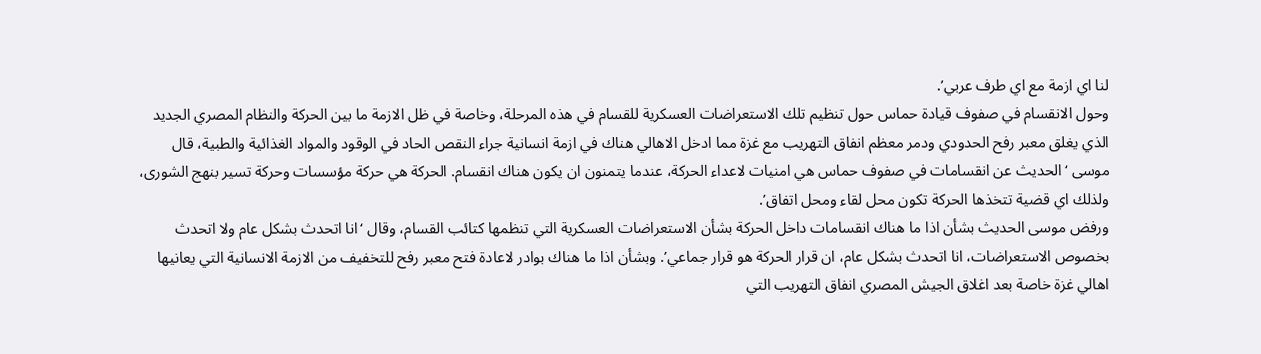لنا اي ازمة مع اي طرف عربي’.
وحول الانقسام في صفوف قيادة حماس حول تنظيم تلك الاستعراضات العسكرية للقسام في هذه المرحلة، وخاصة في ظل الازمة ما بين الحركة والنظام المصري الجديد الذي يغلق معبر رفح الحدودي ودمر معظم انفاق التهريب مع غزة مما ادخل الاهالي هناك في ازمة انسانية جراء النقص الحاد في الوقود والمواد الغذائية والطبية، قال موسى ‘الحديث عن انقسامات في صفوف حماس هي امنيات لاعداء الحركة، عندما يتمنون ان يكون هناك انقسام. الحركة هي حركة مؤسسات وحركة تسير بنهج الشورى، ولذلك اي قضية تتخذها الحركة تكون محل لقاء ومحل اتفاق’.
ورفض موسى الحديث بشأن اذا ما هناك انقسامات داخل الحركة بشأن الاستعراضات العسكرية التي تنظمها كتائب القسام، وقال ‘انا اتحدث بشكل عام ولا اتحدث بخصوص الاستعراضات، انا اتحدث بشكل عام، ان قرار الحركة هو قرار جماعي’. وبشأن اذا ما هناك بوادر لاعادة فتح معبر رفح للتخفيف من الازمة الانسانية التي يعانيها اهالي غزة خاصة بعد اغلاق الجيش المصري انفاق التهريب التي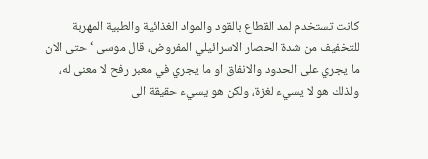كانت تستخدم لمد القطاع بالقود والمواد الغذائية والطبية المهربة للتخفيف من شدة الحصار الاسرائيلي المفروض، قال موسى ‘ حتى الان ما يجري على الحدود والانفاق او ما يجري في معبر رفح لا معنى له، ولذلك هو لا يسيء لغزة، ولكن هو يسيء حقيقة الى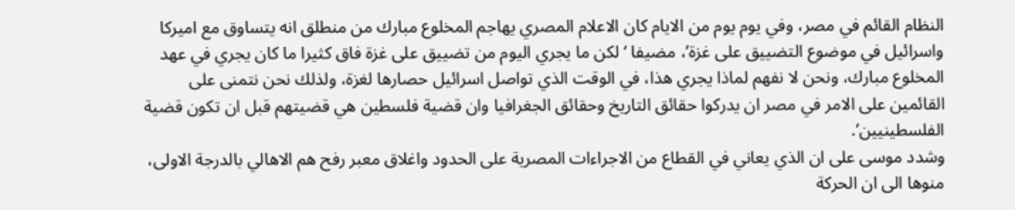النظام القائم في مصر، وفي يوم يوم من الايام كان الاعلام المصري يهاجم المخلوع مبارك من منطلق انه يتساوق مع اميركا واسرائيل في موضوع التضييق على غزة’، مضيفا ‘ لكن ما يجري اليوم من تضييق على غزة فاق كثيرا ما كان يجري في عهد المخلوع مبارك، ونحن لا نفهم لماذا يجري هذا، في الوقت الذي تواصل اسرائيل حصارها لغزة، ولذلك نحن نتمنى على القائمين على الامر في مصر ان يدركوا حقائق التاريخ وحقائق الجغرافيا وان قضية فلسطين هي قضيتهم قبل ان تكون قضية الفلسطينيين’.
وشدد موسى على ان الذي يعاني في القطاع من الاجراءات المصرية على الحدود واغلاق معبر رفح هم الاهالي بالدرجة الاولى، منوها الى ان الحركة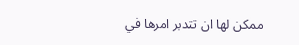ممكن لها ان تتدبر امرها في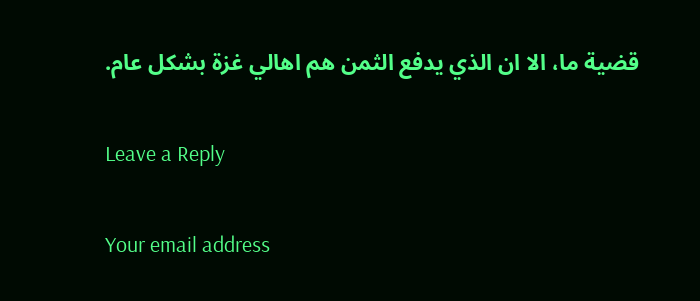قضية ما، الا ان الذي يدفع الثمن هم اهالي غزة بشكل عام.

Leave a Reply

Your email address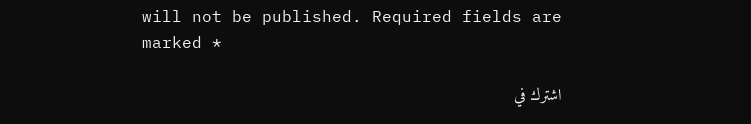will not be published. Required fields are marked *

اشترك في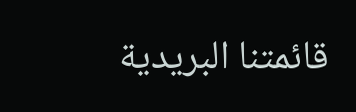قائمتنا البريدية